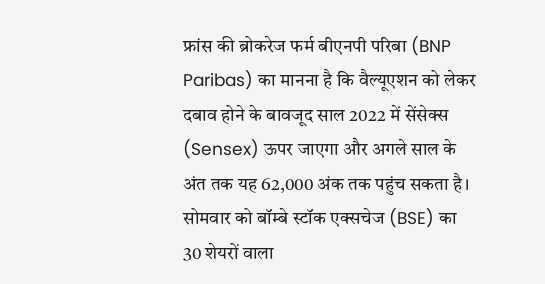फ्रांस की ब्रोकरेज फर्म बीएनपी परिबा (BNP Paribas) का मानना है कि वैल्यूएशन को लेकर दबाव होने के बावजूद साल 2022 में सेंसेक्स (Sensex) ऊपर जाएगा और अगले साल के अंत तक यह 62,000 अंक तक पहुंच सकता है। सोमवार को बॉम्बे स्टॉक एक्सचेज (BSE) का 30 शेयरों वाला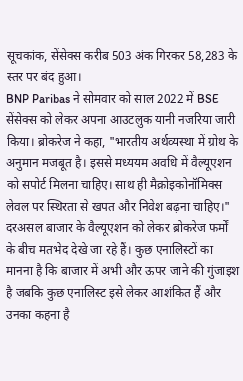सूचकांक, सेंसेक्स करीब 503 अंक गिरकर 58,283 के स्तर पर बंद हुआ।
BNP Paribas ने सोमवार को साल 2022 में BSE सेंसेक्स को लेकर अपना आउटलुक यानी नजरिया जारी किया। ब्रोकरेज ने कहा, "भारतीय अर्थव्यस्था में ग्रोथ के अनुमान मजबूत है। इससे मध्ययम अवधि में वैल्यूएशन को सपोर्ट मिलना चाहिए। साथ ही मैक्रोइकोनॉमिक्स लेवल पर स्थिरता से खपत और निवेश बढ़ना चाहिए।"
दरअसल बाजार के वैल्यूएशन को लेकर ब्रोकरेज फर्मों के बीच मतभेद देखे जा रहे हैं। कुछ एनालिस्टों का मानना है कि बाजार में अभी और ऊपर जाने की गुंजाइश है जबकि कुछ एनालिस्ट इसे लेकर आशंकित हैं और उनका कहना है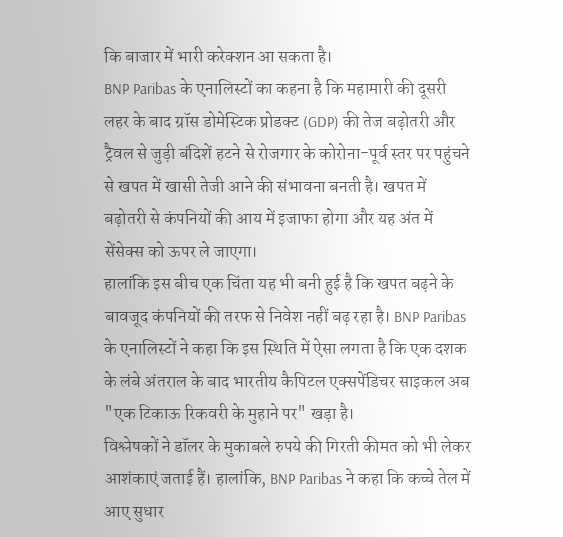कि बाजार में भारी करेक्शन आ सकता है।
BNP Paribas के एनालिस्टों का कहना है कि महामारी की दूसरी लहर के बाद ग्रॉस डोमेस्टिक प्रोडक्ट (GDP) की तेज बढ़ोतरी और ट्रैवल से जुड़ी बंदिशें हटने से रोजगार के कोरोना-पूर्व स्तर पर पहुंचने से खपत में खासी तेजी आने की संभावना बनती है। खपत में बढ़ोतरी से कंपनियों की आय में इजाफा होगा और यह अंत में सेंसेक्स को ऊपर ले जाएगा।
हालांकि इस बीच एक चिंता यह भी बनी हुई है कि खपत बढ़ने के बावजूद कंपनियों की तरफ से निवेश नहीं बढ़ रहा है। BNP Paribas के एनालिस्टों ने कहा कि इस स्थिति में ऐसा लगता है कि एक दशक के लंबे अंतराल के बाद भारतीय कैपिटल एक्सपेंडिचर साइकल अब "एक टिकाऊ रिकवरी के मुहाने पर" खड़ा है।
विश्लेषकों ने डॉलर के मुकाबले रुपये की गिरती कीमत को भी लेकर आशंकाएं जताई हैं। हालांकि, BNP Paribas ने कहा कि कच्चे तेल में आए सुधार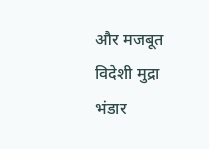और मजबूत विदेशी मुद्रा भंडार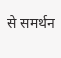से समर्थन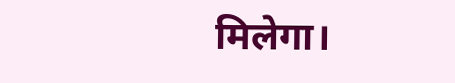मिलेगा।